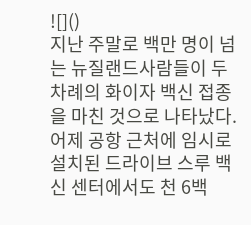![]()
지난 주말로 백만 명이 넘는 뉴질랜드사람들이 두 차례의 화이자 백신 접종을 마친 것으로 나타났다.
어제 공항 근처에 임시로 설치된 드라이브 스루 백신 센터에서도 천 6백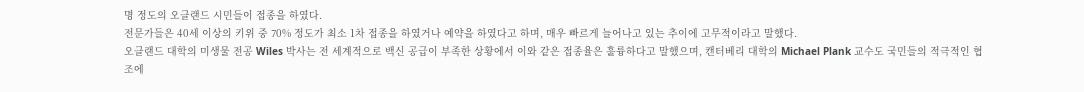명 정도의 오클랜드 시민들이 접종을 하였다.
전문가들은 40세 이상의 키위 중 70% 정도가 최소 1차 접종을 하였거나 예약을 하였다고 하며, 매우 빠르게 늘어나고 있는 추이에 고무적이라고 말했다.
오클랜드 대학의 미생물 전공 Wiles 박사는 전 세계적으로 백신 공급이 부족한 상황에서 이와 같은 접종율은 훌륭하다고 말했으며, 캔터베리 대학의 Michael Plank 교수도 국민들의 적극적인 협조에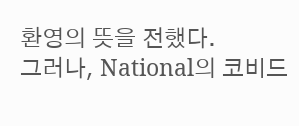환영의 뜻을 전했다.
그러나, National의 코비드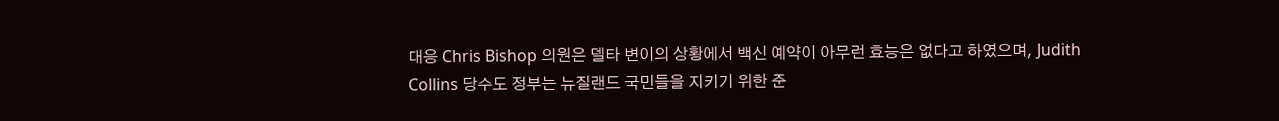대응 Chris Bishop 의원은 델타 변이의 상황에서 백신 예약이 아무런 효능은 없다고 하였으며, Judith Collins 당수도 정부는 뉴질랜드 국민들을 지키기 위한 준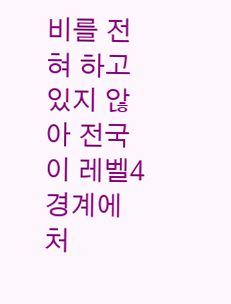비를 전혀 하고 있지 않아 전국이 레벨4 경계에 처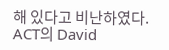해 있다고 비난하였다.
ACT의 David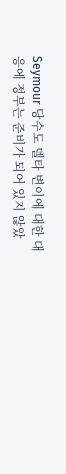Seymour 당수도 델타 변이에 대한 대응에 정부는 준비가 되어 있지 않았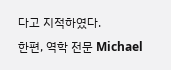다고 지적하였다.
한편, 역학 전문 Michael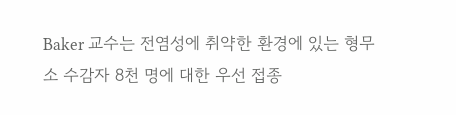Baker 교수는 전염성에 취약한 환경에 있는 형무소 수감자 8천 명에 대한 우선 접종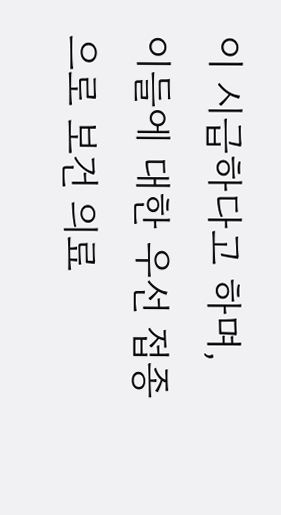이 시급하다고 하며, 이들에 대한 우선 접종으로 보건 의료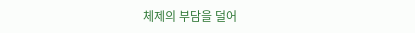체제의 부담을 덜어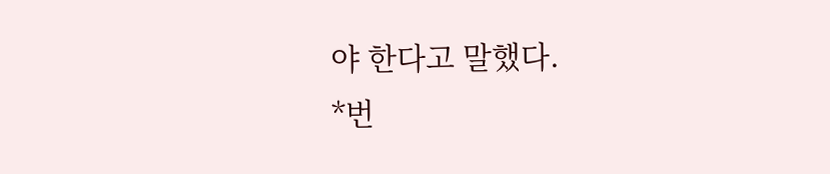야 한다고 말했다.
*번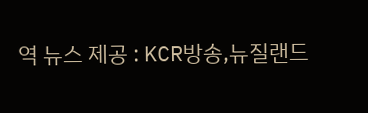역 뉴스 제공 : KCR방송,뉴질랜드